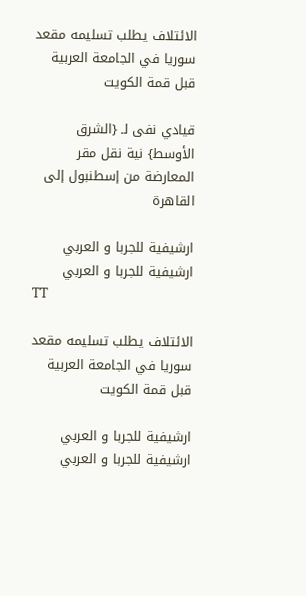الائتلاف يطلب تسليمه مقعد سوريا في الجامعة العربية قبل قمة الكويت

قيادي نفى لـ {الشرق الأوسط} نية نقل مقر المعارضة من إسطنبول إلى القاهرة

ارشيفية للجربا و العربي
ارشيفية للجربا و العربي
TT

الائتلاف يطلب تسليمه مقعد سوريا في الجامعة العربية قبل قمة الكويت

ارشيفية للجربا و العربي
ارشيفية للجربا و العربي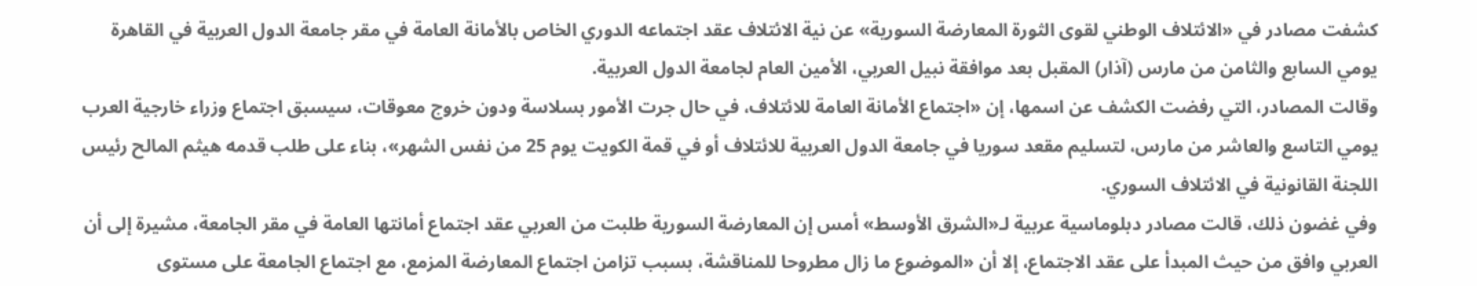كشفت مصادر في «الائتلاف الوطني لقوى الثورة المعارضة السورية» عن نية الائتلاف عقد اجتماعه الدوري الخاص بالأمانة العامة في مقر جامعة الدول العربية في القاهرة يومي السابع والثامن من مارس (آذار) المقبل بعد موافقة نبيل العربي، الأمين العام لجامعة الدول العربية.
وقالت المصادر، التي رفضت الكشف عن اسمها، إن «اجتماع الأمانة العامة للائتلاف، في حال جرت الأمور بسلاسة ودون خروج معوقات، سيسبق اجتماع وزراء خارجية العرب يومي التاسع والعاشر من مارس، لتسليم مقعد سوريا في جامعة الدول العربية للائتلاف أو في قمة الكويت يوم 25 من نفس الشهر»، بناء على طلب قدمه هيثم المالح رئيس اللجنة القانونية في الائتلاف السوري.
وفي غضون ذلك، قالت مصادر دبلوماسية عربية لـ«الشرق الأوسط» أمس إن المعارضة السورية طلبت من العربي عقد اجتماع أمانتها العامة في مقر الجامعة، مشيرة إلى أن العربي وافق من حيث المبدأ على عقد الاجتماع، إلا أن «الموضوع ما زال مطروحا للمناقشة، بسبب تزامن اجتماع المعارضة المزمع، مع اجتماع الجامعة على مستوى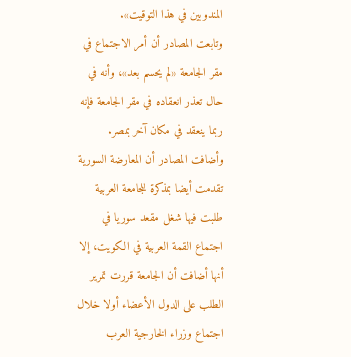المندوبين في هذا التوقيت».
وتابعت المصادر أن أمر الاجتماع في مقر الجامعة «لم يحسم بعد»، وأنه في حال تعذر انعقاده في مقر الجامعة فإنه ربما ينعقد في مكان آخر بمصر.
وأضافت المصادر أن المعارضة السورية تقدمت أيضا بمذكرة للجامعة العربية طلبت فيها شغل مقعد سوريا في اجتماع القمة العربية في الكويت، إلا أنها أضافت أن الجامعة قررت تمرير الطلب على الدول الأعضاء أولا خلال اجتماع وزراء الخارجية العرب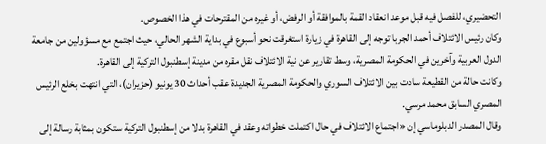التحضيري، للفصل فيه قبل موعد انعقاد القمة بالموافقة أو الرفض، أو غيره من المقترحات في هذا الخصوص.
وكان رئيس الائتلاف أحمد الجربا توجه إلى القاهرة في زيارة استغرقت نحو أسبوع في بداية الشهر الحالي، حيث اجتمع مع مسؤولين من جامعة الدول العربية وآخرين في الحكومة المصرية، وسط تقارير عن نية الائتلاف نقل مقره من مدينة إسطنبول التركية إلى القاهرة.
وكانت حالة من القطيعة سادت بين الائتلاف السوري والحكومة المصرية الجديدة عقب أحداث 30 يونيو (حزيران)، التي انتهت بخلع الرئيس المصري السابق محمد مرسي.
وقال المصدر الدبلوماسي إن «اجتماع الائتلاف في حال اكتملت خطواته وعقد في القاهرة بدلا من إسطنبول التركية ستكون بمثابة رسالة إلى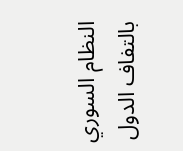النظام السوري بالتفاف الدول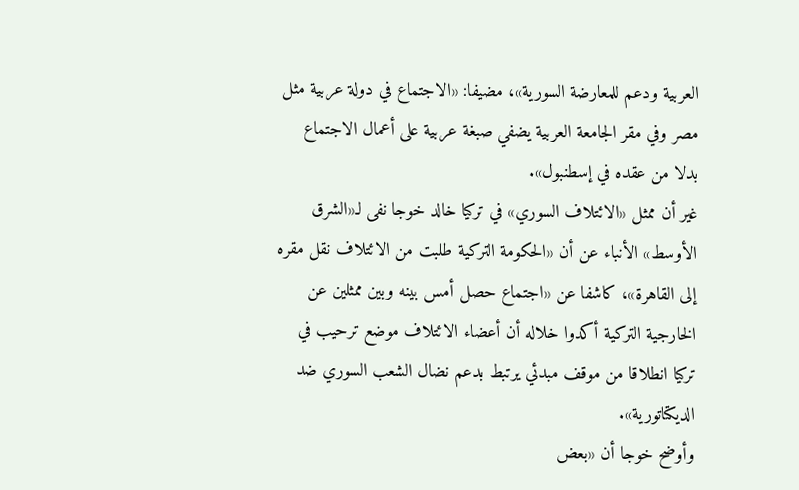العربية ودعم للمعارضة السورية»، مضيفا: «الاجتماع في دولة عربية مثل مصر وفي مقر الجامعة العربية يضفي صبغة عربية على أعمال الاجتماع بدلا من عقده في إسطنبول».
غير أن ممثل «الائتلاف السوري» في تركيا خالد خوجا نفى لـ«الشرق الأوسط» الأنباء عن أن «الحكومة التركية طلبت من الائتلاف نقل مقره إلى القاهرة»، كاشفا عن «اجتماع حصل أمس بينه وبين ممثلين عن الخارجية التركية أكدوا خلاله أن أعضاء الائتلاف موضع ترحيب في تركيا انطلاقا من موقف مبدئي يرتبط بدعم نضال الشعب السوري ضد الديكتاتورية».
وأوضح خوجا أن «بعض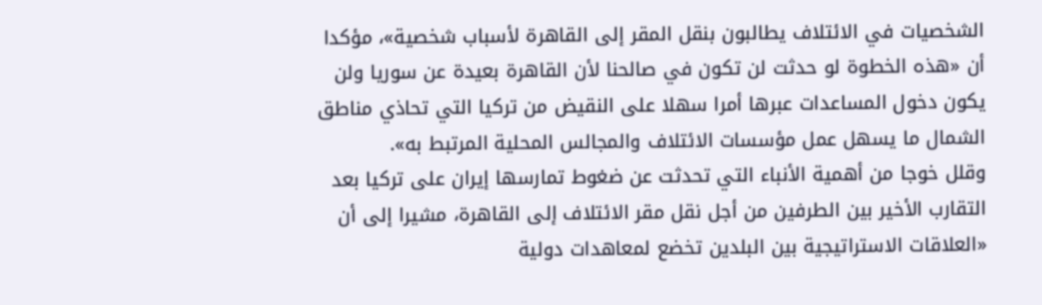الشخصيات في الائتلاف يطالبون بنقل المقر إلى القاهرة لأسباب شخصية»، مؤكدا أن «هذه الخطوة لو حدثت لن تكون في صالحنا لأن القاهرة بعيدة عن سوريا ولن يكون دخول المساعدات عبرها أمرا سهلا على النقيض من تركيا التي تحاذي مناطق الشمال ما يسهل عمل مؤسسات الائتلاف والمجالس المحلية المرتبط به».
وقلل خوجا من أهمية الأنباء التي تحدثت عن ضغوط تمارسها إيران على تركيا بعد التقارب الأخير بين الطرفين من أجل نقل مقر الائتلاف إلى القاهرة، مشيرا إلى أن «العلاقات الاستراتيجية بين البلدين تخضع لمعاهدات دولية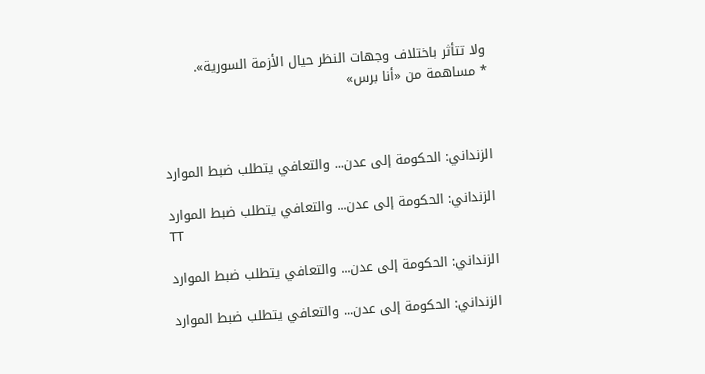ولا تتأثر باختلاف وجهات النظر حيال الأزمة السورية».
* مساهمة من «أنا برس»



الزنداني: الحكومة إلى عدن... والتعافي يتطلب ضبط الموارد

الزنداني: الحكومة إلى عدن... والتعافي يتطلب ضبط الموارد
TT

الزنداني: الحكومة إلى عدن... والتعافي يتطلب ضبط الموارد

الزنداني: الحكومة إلى عدن... والتعافي يتطلب ضبط الموارد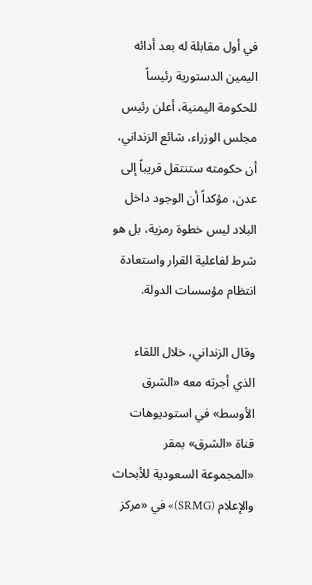في أول مقابلة له بعد أدائه اليمين الدستورية رئيساً للحكومة اليمنية، أعلن رئيس مجلس الوزراء، شائع الزنداني، أن حكومته ستنتقل قريباً إلى عدن، مؤكداً أن الوجود داخل البلاد ليس خطوة رمزية، بل هو شرط لفاعلية القرار واستعادة انتظام مؤسسات الدولة.

وقال الزنداني، خلال اللقاء الذي أجرته معه «الشرق الأوسط» في استوديوهات قناة «الشرق» بمقر «المجموعة السعودية للأبحاث والإعلام (SRMG)» في «مركز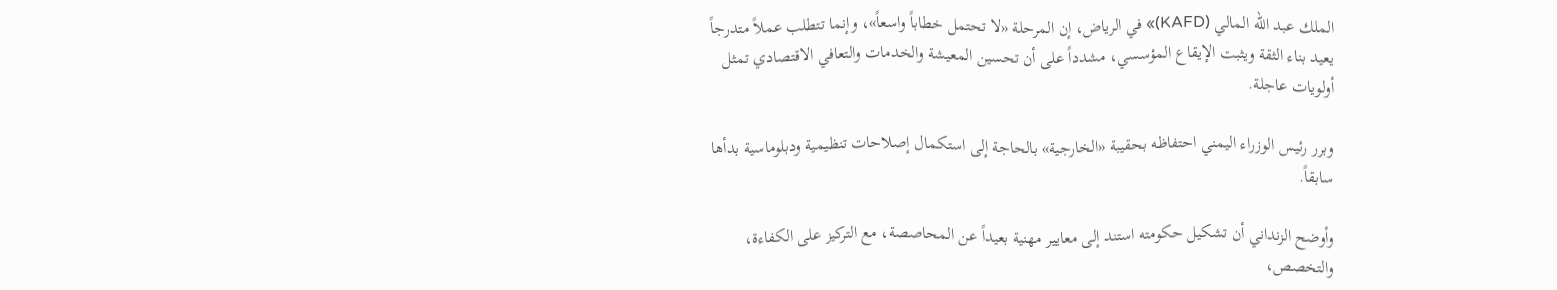الملك عبد الله المالي (KAFD)» في الرياض، إن المرحلة «لا تحتمل خطاباً واسعاً»، وإنما تتطلب عملاً متدرجاً يعيد بناء الثقة ويثبت الإيقاع المؤسسي، مشدداً على أن تحسين المعيشة والخدمات والتعافي الاقتصادي تمثل أولويات عاجلة.

وبرر رئيس الوزراء اليمني احتفاظه بحقيبة «الخارجية» بالحاجة إلى استكمال إصلاحات تنظيمية ودبلوماسية بدأها سابقاً.

وأوضح الزنداني أن تشكيل حكومته استند إلى معايير مهنية بعيداً عن المحاصصة، مع التركيز على الكفاءة، والتخصص،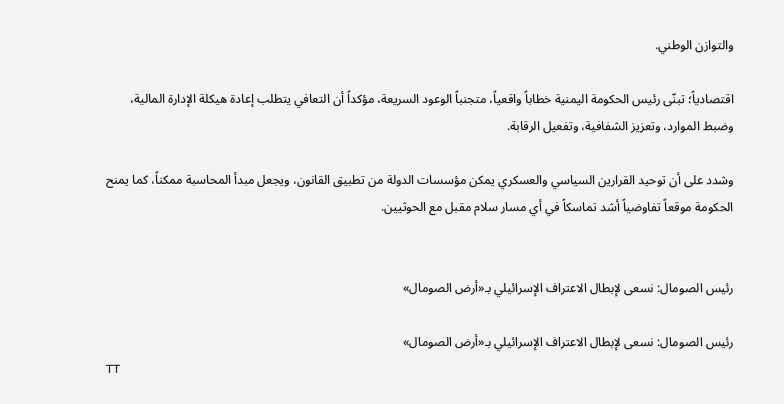والتوازن الوطني.

اقتصادياً؛ تبنّى رئيس الحكومة اليمنية خطاباً واقعياً، متجنباً الوعود السريعة، مؤكداً أن التعافي يتطلب إعادة هيكلة الإدارة المالية، وضبط الموارد، وتعزيز الشفافية، وتفعيل الرقابة.

وشدد على أن توحيد القرارين السياسي والعسكري يمكن مؤسسات الدولة من تطبيق القانون، ويجعل مبدأ المحاسبة ممكناً، كما يمنح الحكومة موقعاً تفاوضياً أشد تماسكاً في أي مسار سلام مقبل مع الحوثيين.


رئيس الصومال: نسعى لإبطال الاعتراف الإسرائيلي بـ«أرض الصومال»

رئيس الصومال: نسعى لإبطال الاعتراف الإسرائيلي بـ«أرض الصومال»
TT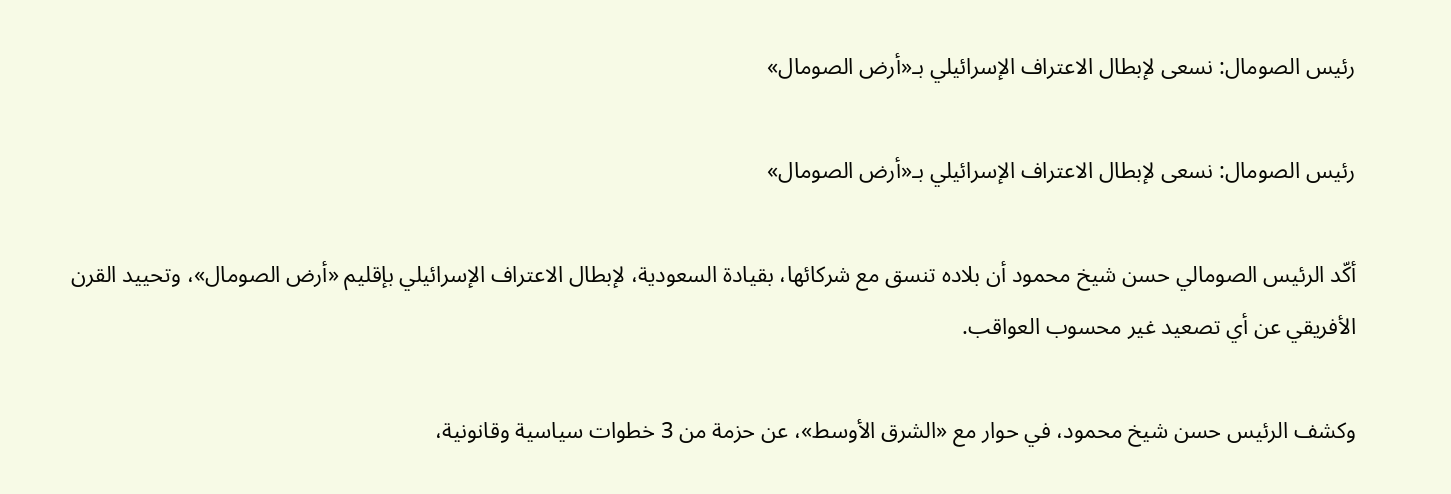رئيس الصومال: نسعى لإبطال الاعتراف الإسرائيلي بـ«أرض الصومال»

رئيس الصومال: نسعى لإبطال الاعتراف الإسرائيلي بـ«أرض الصومال»

أكّد الرئيس الصومالي حسن شيخ محمود أن بلاده تنسق مع شركائها، بقيادة السعودية، لإبطال الاعتراف الإسرائيلي بإقليم «أرض الصومال»، وتحييد القرن الأفريقي عن أي تصعيد غير محسوب العواقب.

وكشف الرئيس حسن شيخ محمود، في حوار مع «الشرق الأوسط»، عن حزمة من 3 خطوات سياسية وقانونية،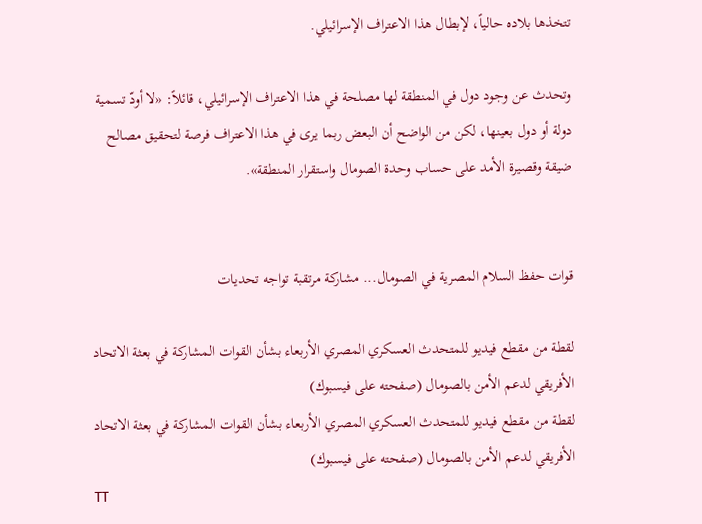تتخذها بلاده حالياً، لإبطال هذا الاعتراف الإسرائيلي.

وتحدث عن وجود دول في المنطقة لها مصلحة في هذا الاعتراف الإسرائيلي، قائلاً: «لا أودّ تسمية دولة أو دول بعينها، لكن من الواضح أن البعض ربما يرى في هذا الاعتراف فرصة لتحقيق مصالح ضيقة وقصيرة الأمد على حساب وحدة الصومال واستقرار المنطقة».


قوات حفظ السلام المصرية في الصومال... مشاركة مرتقبة تواجه تحديات

لقطة من مقطع فيديو للمتحدث العسكري المصري الأربعاء بشأن القوات المشاركة في بعثة الاتحاد الأفريقي لدعم الأمن بالصومال (صفحته على فيسبوك)
لقطة من مقطع فيديو للمتحدث العسكري المصري الأربعاء بشأن القوات المشاركة في بعثة الاتحاد الأفريقي لدعم الأمن بالصومال (صفحته على فيسبوك)
TT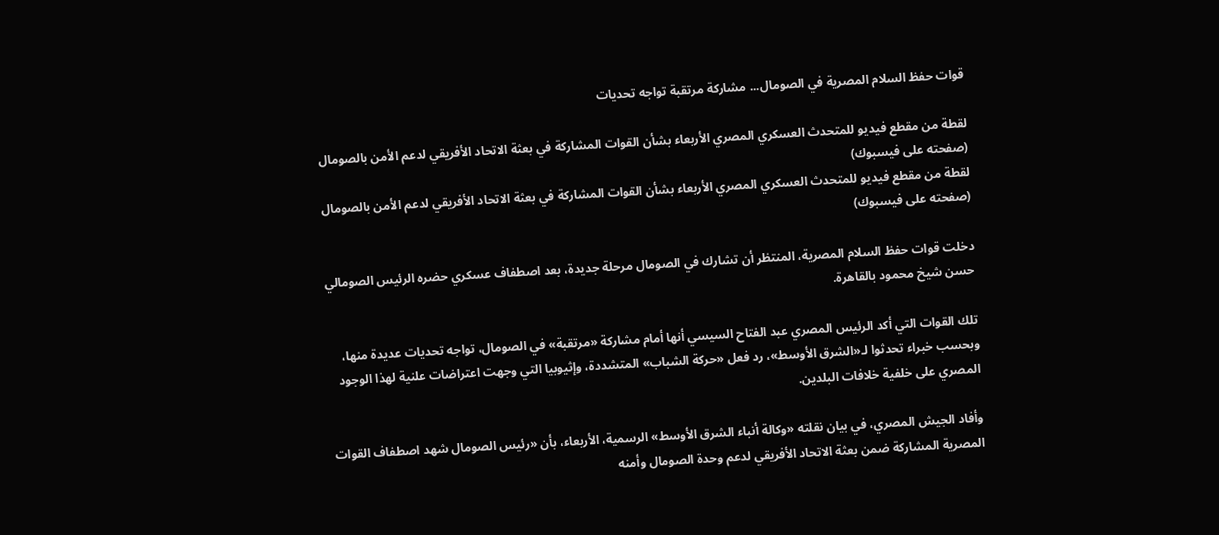قوات حفظ السلام المصرية في الصومال... مشاركة مرتقبة تواجه تحديات

لقطة من مقطع فيديو للمتحدث العسكري المصري الأربعاء بشأن القوات المشاركة في بعثة الاتحاد الأفريقي لدعم الأمن بالصومال (صفحته على فيسبوك)
لقطة من مقطع فيديو للمتحدث العسكري المصري الأربعاء بشأن القوات المشاركة في بعثة الاتحاد الأفريقي لدعم الأمن بالصومال (صفحته على فيسبوك)

دخلت قوات حفظ السلام المصرية، المنتظر أن تشارك في الصومال مرحلة جديدة، بعد اصطفاف عسكري حضره الرئيس الصومالي حسن شيخ محمود بالقاهرة.

تلك القوات التي أكد الرئيس المصري عبد الفتاح السيسي أنها أمام مشاركة «مرتقبة» في الصومال، تواجه تحديات عديدة منها، وبحسب خبراء تحدثوا لـ«الشرق الأوسط»، رد فعل «حركة الشباب» المتشددة، وإثيوبيا التي وجهت اعتراضات علنية لهذا الوجود المصري على خلفية خلافات البلدين.

وأفاد الجيش المصري، في بيان نقلته «وكالة أنباء الشرق الأوسط» الرسمية، الأربعاء، بأن «رئيس الصومال شهد اصطفاف القوات المصرية المشاركة ضمن بعثة الاتحاد الأفريقي لدعم وحدة الصومال وأمنه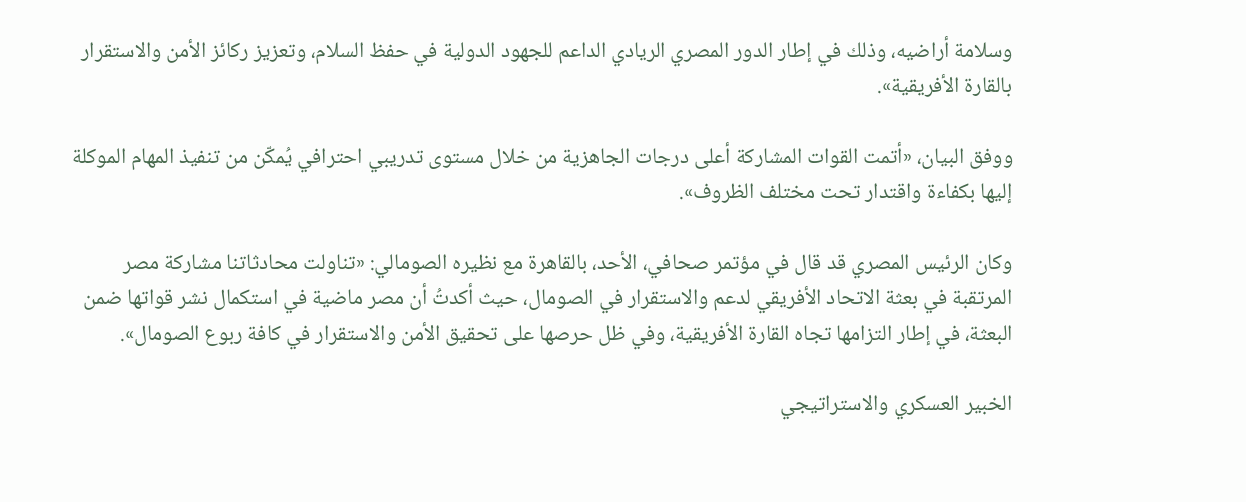وسلامة أراضيه، وذلك في إطار الدور المصري الريادي الداعم للجهود الدولية في حفظ السلام، وتعزيز ركائز الأمن والاستقرار بالقارة الأفريقية».

ووفق البيان، «أتمت القوات المشاركة أعلى درجات الجاهزية من خلال مستوى تدريبي احترافي يُمكّن من تنفيذ المهام الموكلة إليها بكفاءة واقتدار تحت مختلف الظروف».

وكان الرئيس المصري قد قال في مؤتمر صحافي، الأحد، بالقاهرة مع نظيره الصومالي: «تناولت محادثاتنا مشاركة مصر المرتقبة في بعثة الاتحاد الأفريقي لدعم والاستقرار في الصومال، حيث أكدتُ أن مصر ماضية في استكمال نشر قواتها ضمن البعثة، في إطار التزامها تجاه القارة الأفريقية، وفي ظل حرصها على تحقيق الأمن والاستقرار في كافة ربوع الصومال».

الخبير العسكري والاستراتيجي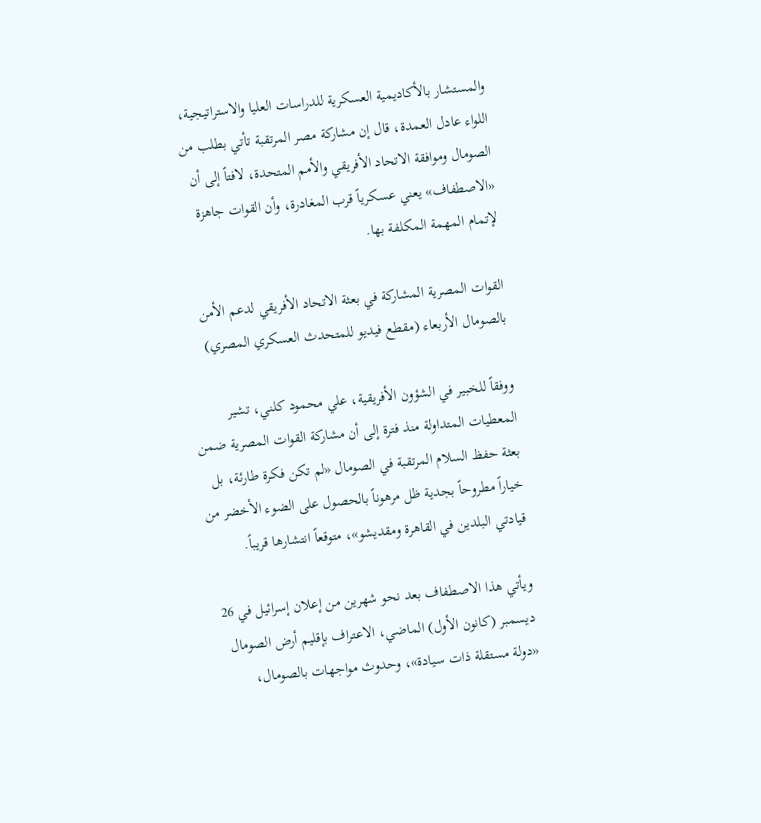والمستشار بالأكاديمية العسكرية للدراسات العليا والاستراتيجية، اللواء عادل العمدة، قال إن مشاركة مصر المرتقبة تأتي بطلب من الصومال وموافقة الاتحاد الأفريقي والأمم المتحدة، لافتاً إلى أن «الاصطفاف» يعني عسكرياً قرب المغادرة، وأن القوات جاهزة لإتمام المهمة المكلفة بها.

القوات المصرية المشاركة في بعثة الاتحاد الأفريقي لدعم الأمن بالصومال الأربعاء (مقطع فيديو للمتحدث العسكري المصري)

ووفقاً للخبير في الشؤون الأفريقية، علي محمود كلني، تشير المعطيات المتداولة منذ فترة إلى أن مشاركة القوات المصرية ضمن بعثة حفظ السلام المرتقبة في الصومال «لم تكن فكرة طارئة، بل خياراً مطروحاً بجدية ظل مرهوناً بالحصول على الضوء الأخضر من قيادتي البلدين في القاهرة ومقديشو»، متوقعاً انتشارها قريباً.

ويأتي هذا الاصطفاف بعد نحو شهرين من إعلان إسرائيل في 26 ديسمبر (كانون الأول) الماضي، الاعتراف بإقليم أرض الصومال «دولة مستقلة ذات سيادة»، وحدوث مواجهات بالصومال،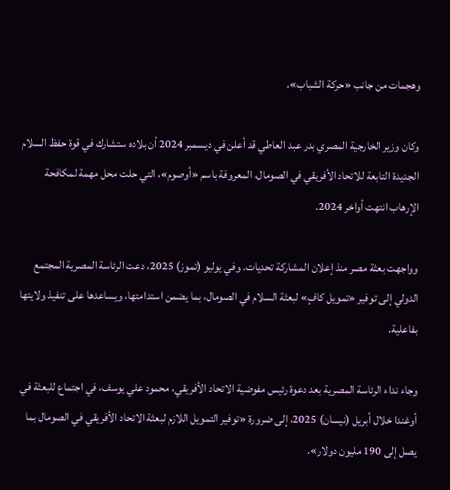وهجمات من جانب «حركة الشباب».

وكان وزير الخارجية المصري بدر عبد العاطي قد أعلن في ديسمبر 2024 أن بلاده ستشارك في قوة حفظ السلام الجديدة التابعة للاتحاد الأفريقي في الصومال، المعروفة باسم «أوصوم»، التي حلت محل مهمة لمكافحة الإرهاب انتهت أواخر 2024.

وواجهت بعثة مصر منذ إعلان المشاركة تحديات. وفي يوليو (تموز) 2025، دعت الرئاسة المصرية المجتمع الدولي إلى توفير «تمويل كافٍ» لبعثة السلام في الصومال، بما يضمن استدامتها، ويساعدها على تنفيذ ولايتها بفاعلية.

وجاء نداء الرئاسة المصرية بعد دعوة رئيس مفوضية الاتحاد الأفريقي، محمود علي يوسف، في اجتماع للبعثة في أوغندا خلال أبريل (نيسان) 2025، إلى ضرورة «توفير التمويل اللازم لبعثة الاتحاد الأفريقي في الصومال بما يصل إلى 190 مليون دولار».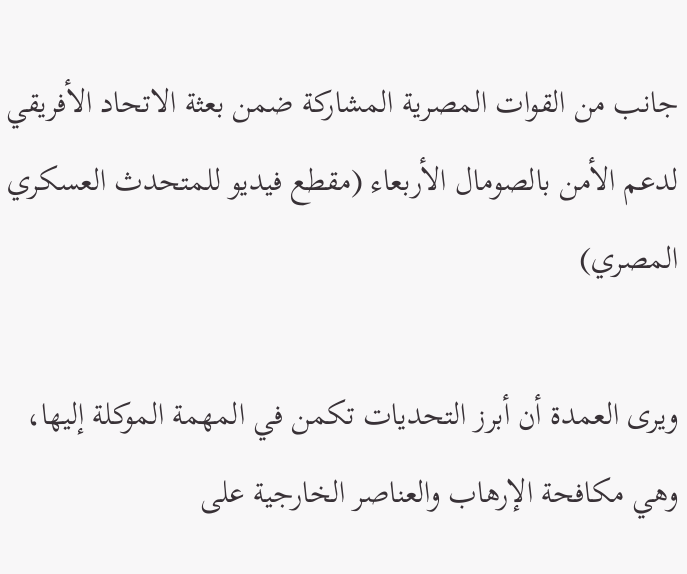جانب من القوات المصرية المشاركة ضمن بعثة الاتحاد الأفريقي لدعم الأمن بالصومال الأربعاء (مقطع فيديو للمتحدث العسكري المصري)

ويرى العمدة أن أبرز التحديات تكمن في المهمة الموكلة إليها، وهي مكافحة الإرهاب والعناصر الخارجية على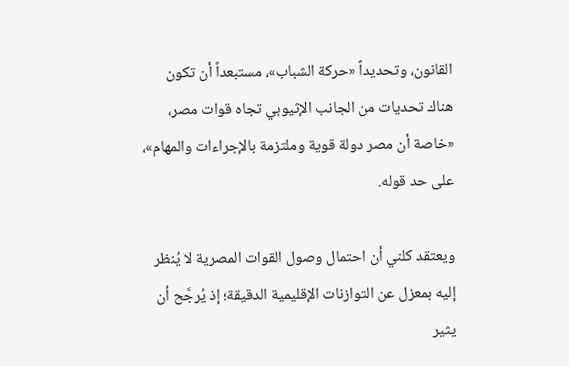القانون، وتحديداً «حركة الشباب»، مستبعداً أن تكون هناك تحديات من الجانب الإثيوبي تجاه قوات مصر، «خاصة أن مصر دولة قوية وملتزمة بالإجراءات والمهام»، على حد قوله.

ويعتقد كلني أن احتمال وصول القوات المصرية لا يُنظر إليه بمعزل عن التوازنات الإقليمية الدقيقة؛ إذ يُرجَّح أن يثير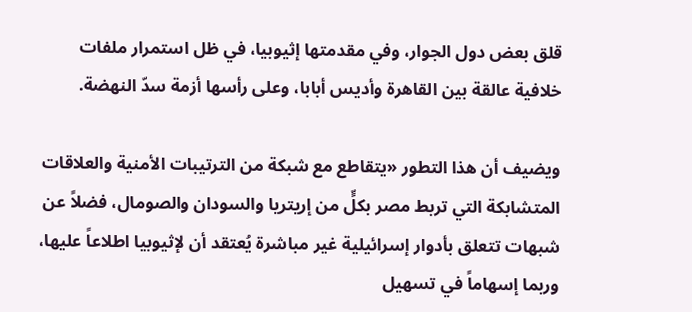قلق بعض دول الجوار، وفي مقدمتها إثيوبيا، في ظل استمرار ملفات خلافية عالقة بين القاهرة وأديس أبابا، وعلى رأسها أزمة سدّ النهضة.

ويضيف أن هذا التطور «يتقاطع مع شبكة من الترتيبات الأمنية والعلاقات المتشابكة التي تربط مصر بكلٍّ من إريتريا والسودان والصومال، فضلاً عن شبهات تتعلق بأدوار إسرائيلية غير مباشرة يُعتقد أن لإثيوبيا اطلاعاً عليها، وربما إسهاماً في تسهيل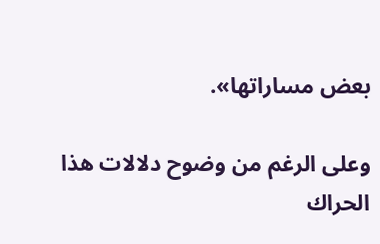بعض مساراتها».

وعلى الرغم من وضوح دلالات هذا الحراك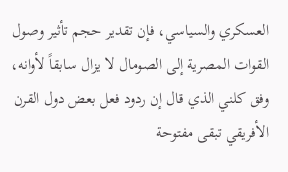العسكري والسياسي، فإن تقدير حجم تأثير وصول القوات المصرية إلى الصومال لا يزال سابقاً لأوانه، وفق كلني الذي قال إن ردود فعل بعض دول القرن الأفريقي تبقى مفتوحة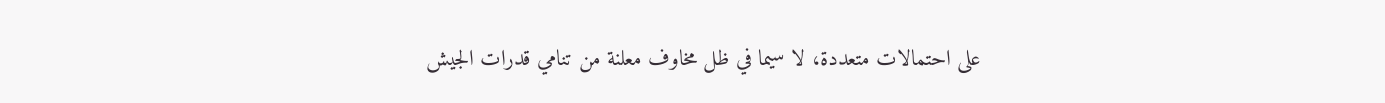على احتمالات متعددة، لا سيما في ظل مخاوف معلنة من تنامي قدرات الجيش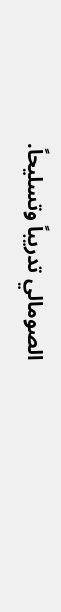الصومالي تدريباً وتسليحاً.